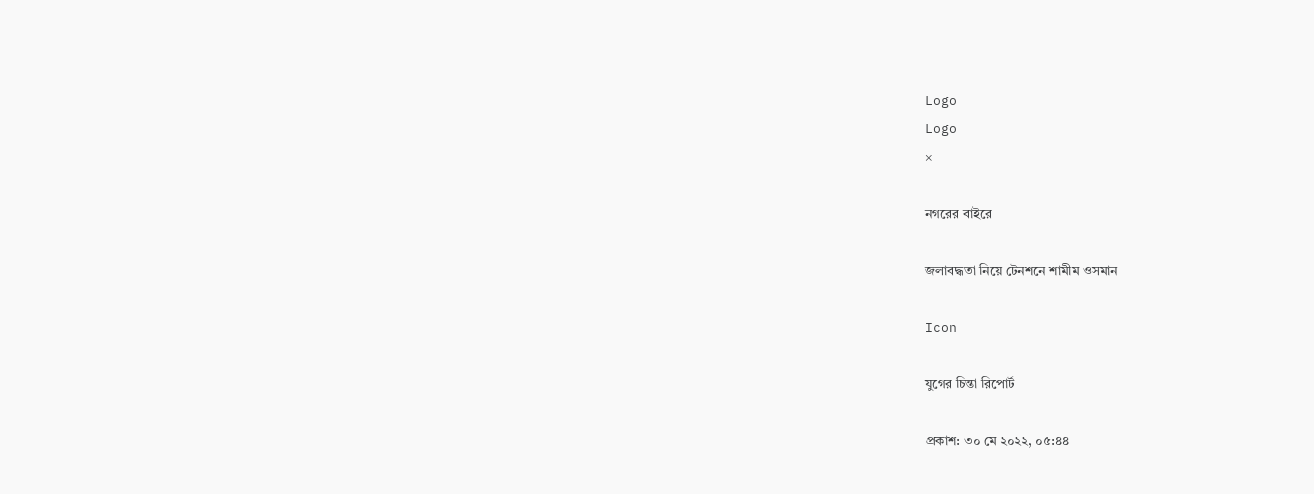Logo
Logo
×

নগরের বাইরে

জলাবদ্ধতা নিয়ে টেনশনে শামীম ওসমান

Icon

যুগের চিন্তা রিপোর্ট

প্রকাশ: ৩০ মে ২০২২, ০৫:৪৪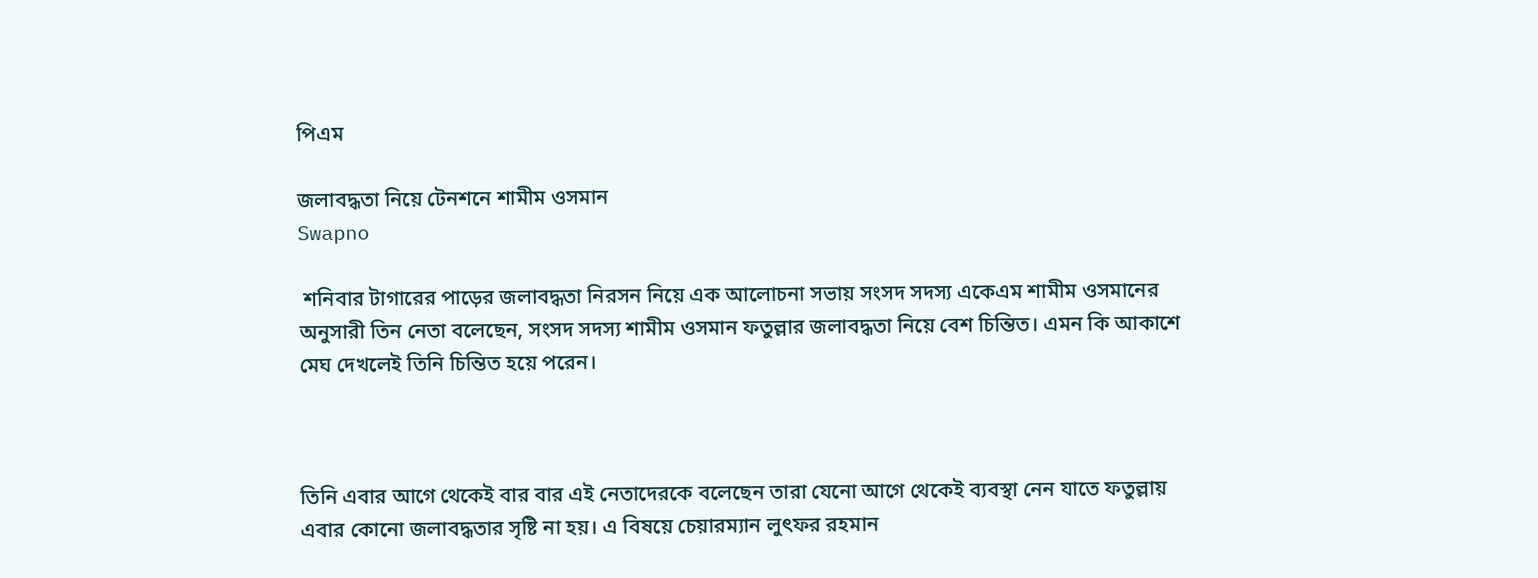পিএম

জলাবদ্ধতা নিয়ে টেনশনে শামীম ওসমান
Swapno

 শনিবার টাগারের পাড়ের জলাবদ্ধতা নিরসন নিয়ে এক আলোচনা সভায় সংসদ সদস্য একেএম শামীম ওসমানের অনুসারী তিন নেতা বলেছেন, সংসদ সদস্য শামীম ওসমান ফতুল্লার জলাবদ্ধতা নিয়ে বেশ চিন্তিত। এমন কি আকাশে মেঘ দেখলেই তিনি চিন্তিত হয়ে পরেন।



তিনি এবার আগে থেকেই বার বার এই নেতাদেরকে বলেছেন তারা যেনো আগে থেকেই ব্যবস্থা নেন যাতে ফতুল্লায় এবার কোনো জলাবদ্ধতার সৃষ্টি না হয়। এ বিষয়ে চেয়ারম্যান লুৎফর রহমান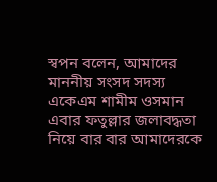স্বপন বলেন, আমাদের মাননীয় সংসদ সদস্য একেএম শামীম ওসমান এবার ফতুল্লার জলাবদ্ধতা নিয়ে বার বার আমাদেরকে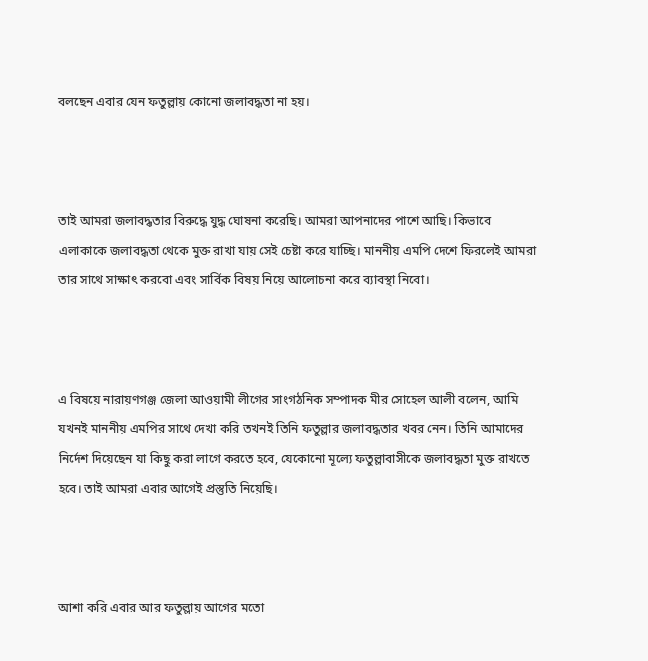বলছেন এবার যেন ফতুল্লায় কোনো জলাবদ্ধতা না হয়।



তাই আমরা জলাবদ্ধতার বিরুদ্ধে যুদ্ধ ঘোষনা করেছি। আমরা আপনাদের পাশে আছি। কিভাবে এলাকাকে জলাবদ্ধতা থেকে মুক্ত রাখা যায় সেই চেষ্টা করে যাচ্ছি। মাননীয় এমপি দেশে ফিরলেই আমরা তার সাথে সাক্ষাৎ করবো এবং সার্বিক বিষয় নিয়ে আলোচনা করে ব্যাবস্থা নিবো।



এ বিষয়ে নারায়ণগঞ্জ জেলা আওয়ামী লীগের সাংগঠনিক সম্পাদক মীর সোহেল আলী বলেন, আমি যখনই মাননীয় এমপির সাথে দেখা করি তখনই তিনি ফতুল্লার জলাবদ্ধতার খবর নেন। তিনি আমাদের নির্দেশ দিয়েছেন যা কিছু করা লাগে করতে হবে, যেকোনো মূল্যে ফতুল্লাবাসীকে জলাবদ্ধতা মুক্ত রাখতে হবে। তাই আমরা এবার আগেই প্রস্তুতি নিয়েছি।



আশা করি এবার আর ফতুল্লায় আগের মতো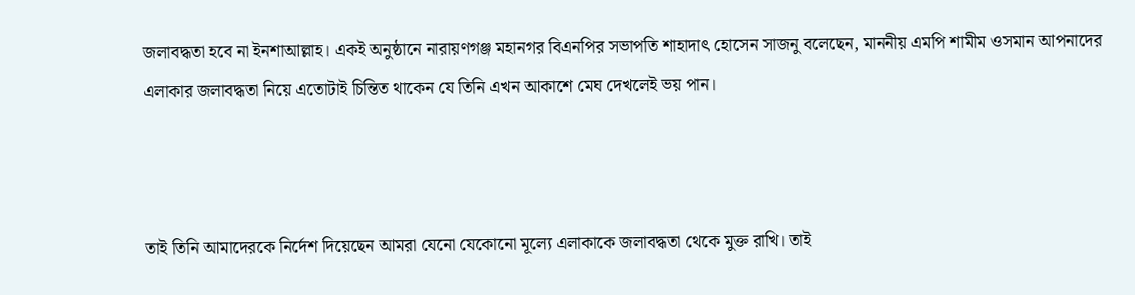জলাবদ্ধতা হবে না ইনশাআল্লাহ। একই অনুষ্ঠানে নারায়ণগঞ্জ মহানগর বিএনপির সভাপতি শাহাদাৎ হোসেন সাজনু বলেছেন, মাননীয় এমপি শামীম ওসমান আপনাদের এলাকার জলাবদ্ধতা নিয়ে এতোটাই চিন্তিত থাকেন যে তিনি এখন আকাশে মেঘ দেখলেই ভয় পান।



তাই তিনি আমাদেরকে নির্দেশ দিয়েছেন আমরা যেনো যেকোনো মূল্যে এলাকাকে জলাবদ্ধতা থেকে মুক্ত রাখি। তাই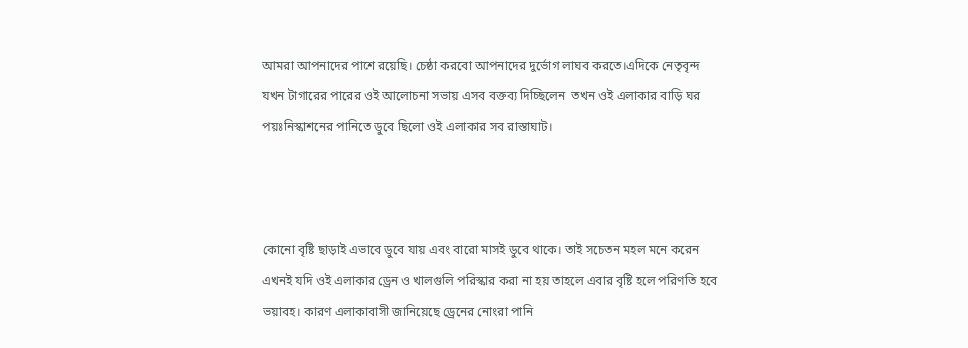আমরা আপনাদের পাশে রয়েছি। চেষ্ঠা করবো আপনাদের দুর্ভোগ লাঘব করতে।এদিকে নেতৃবৃন্দ যখন টাগারের পারের ওই আলোচনা সভায় এসব বক্তব্য দিচ্ছিলেন  তখন ওই এলাকার বাড়ি ঘর পয়ঃনিস্কাশনের পানিতে ডুবে ছিলো ওই এলাকার সব রাস্তাঘাট।



কোনো বৃষ্টি ছাড়াই এভাবে ডুবে যায় এবং বারো মাসই ডুবে থাকে। তাই সচেতন মহল মনে করেন এখনই যদি ওই এলাকার ড্রেন ও খালগুলি পরিস্কার করা না হয় তাহলে এবার বৃষ্টি হলে পরিণতি হবে ভয়াবহ। কারণ এলাকাবাসী জানিয়েছে ড্রেনের নোংরা পানি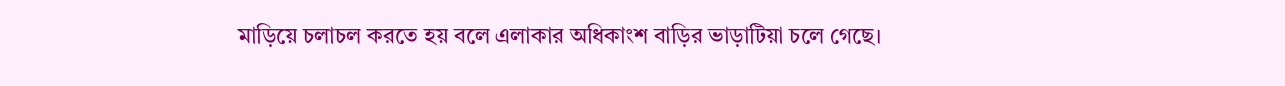মাড়িয়ে চলাচল করতে হয় বলে এলাকার অধিকাংশ বাড়ির ভাড়াটিয়া চলে গেছে।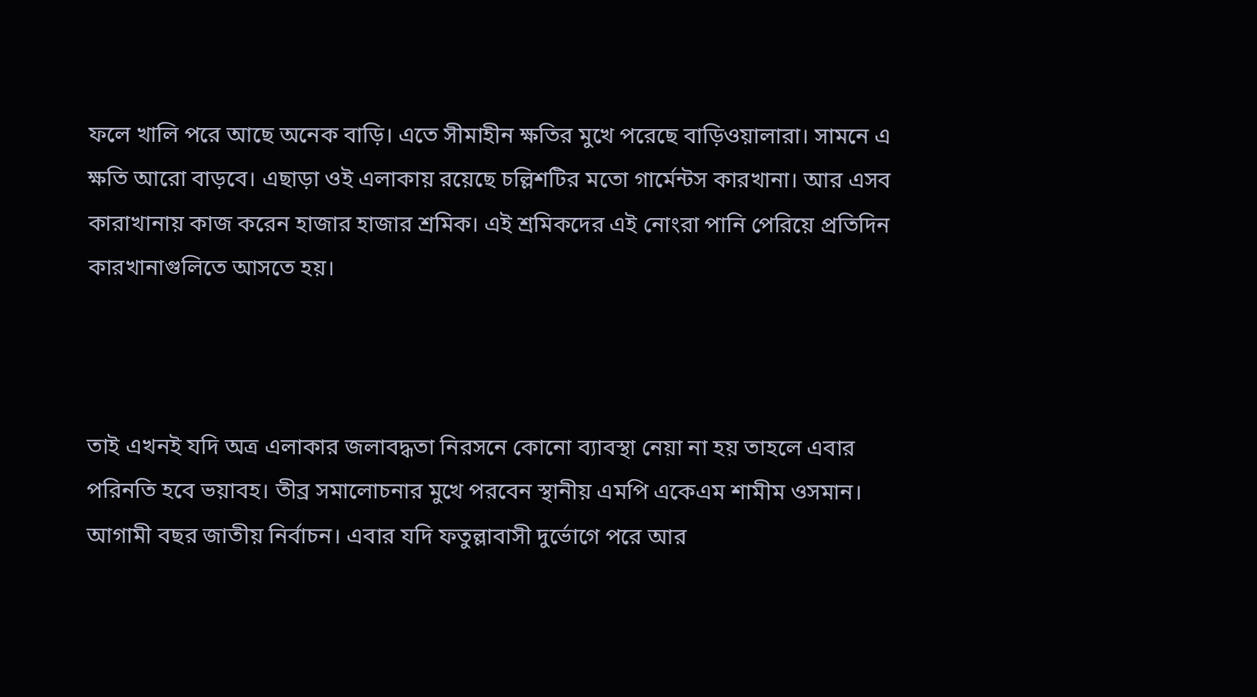ফলে খালি পরে আছে অনেক বাড়ি। এতে সীমাহীন ক্ষতির মুখে পরেছে বাড়িওয়ালারা। সামনে এ ক্ষতি আরো বাড়বে। এছাড়া ওই এলাকায় রয়েছে চল্লিশটির মতো গার্মেন্টস কারখানা। আর এসব কারাখানায় কাজ করেন হাজার হাজার শ্রমিক। এই শ্রমিকদের এই নোংরা পানি পেরিয়ে প্রতিদিন কারখানাগুলিতে আসতে হয়।



তাই এখনই যদি অত্র এলাকার জলাবদ্ধতা নিরসনে কোনো ব্যাবস্থা নেয়া না হয় তাহলে এবার পরিনতি হবে ভয়াবহ। তীব্র সমালোচনার মুখে পরবেন স্থানীয় এমপি একেএম শামীম ওসমান। আগামী বছর জাতীয় নির্বাচন। এবার যদি ফতুল্লাবাসী দুর্ভোগে পরে আর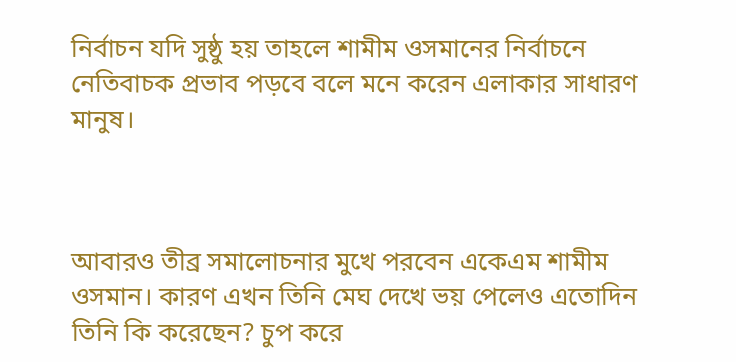নির্বাচন যদি সুষ্ঠু হয় তাহলে শামীম ওসমানের নির্বাচনে নেতিবাচক প্রভাব পড়বে বলে মনে করেন এলাকার সাধারণ মানুষ।



আবারও তীব্র সমালোচনার মুখে পরবেন একেএম শামীম ওসমান। কারণ এখন তিনি মেঘ দেখে ভয় পেলেও এতোদিন তিনি কি করেছেন? চুপ করে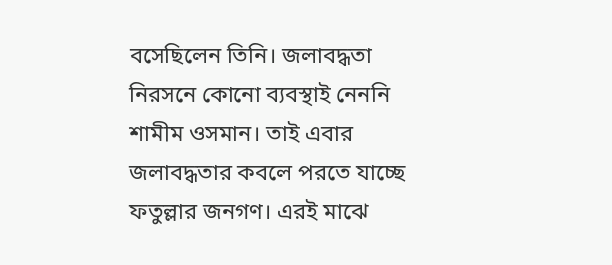বসেছিলেন তিনি। জলাবদ্ধতা নিরসনে কোনো ব্যবস্থাই নেননি শামীম ওসমান। তাই এবার জলাবদ্ধতার কবলে পরতে যাচ্ছে ফতুল্লার জনগণ। এরই মাঝে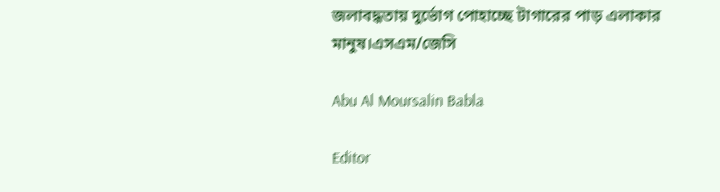জলাবদ্ধতায় দুর্ভোগ পোহাচ্ছে টাগারের পাড় এলাকার মানুষ।এসএম/জেসি

Abu Al Moursalin Babla

Editor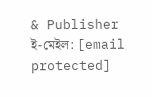& Publisher
ই-মেইল: [email protected]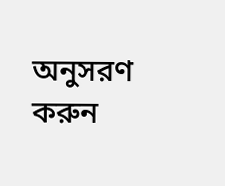অনুসরণ করুন